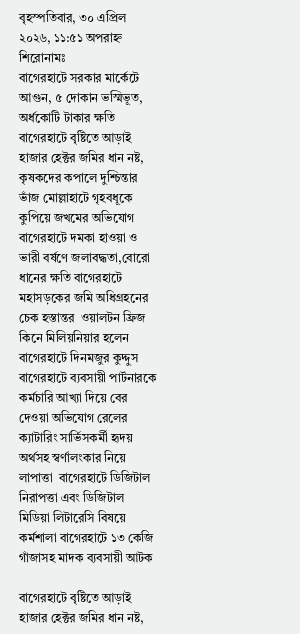বৃহস্পতিবার, ৩০ এপ্রিল ২০২৬, ১১:৫১ অপরাহ্ন
শিরোনামঃ
বাগেরহাটে সরকার মার্কেটে আগুন, ৫ দোকান ভস্মিভূত, অর্ধকোটি টাকার ক্ষতি  বাগেরহাটে বৃষ্টিতে আড়াই হাজার হেক্টর জমির ধান নষ্ট, কৃষকদের কপালে দুশ্চিন্তার ভাঁজ মোল্লাহাটে গৃহবধূকে কুপিয়ে জখমের অভিযোগ   বাগেরহাটে দমকা হাওয়া ও ভারী বর্ষণে জলাবদ্ধতা,বোরো ধানের ক্ষতি বাগেরহাটে মহাসড়কের জমি অধিগ্রহনের চেক হস্তান্তর  ওয়ালটন ফ্রিজ কিনে মিলিয়নিয়ার হলেন বাগেরহাটে দিনমজুর কুদ্দুস বাগেরহাটে ব্যবসায়ী পার্টনারকে কর্মচারি আখ্যা দিয়ে বের দেওয়া অভিযোগ রেলের ক্যাটারিং সার্ভিসকর্মী হৃদয় অর্থসহ স্বর্ণালংকার নিয়ে লাপাত্তা  বাগেরহাটে ডিজিটাল নিরাপত্তা এবং ডিজিটাল মিডিয়া লিটারেসি বিষয়ে কর্মশালা বাগেরহাটে ১৩ কেজি গাঁজাসহ মাদক ব্যবসায়ী আটক

বাগেরহাটে বৃষ্টিতে আড়াই হাজার হেক্টর জমির ধান নষ্ট,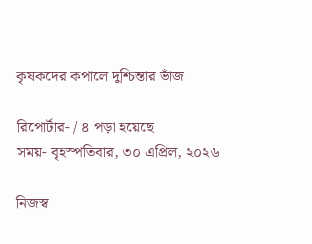কৃষকদের কপালে দুশ্চিন্তার ভাঁজ

রিপোর্টার- / ৪ পড়া হয়েছে
সময়- বৃহস্পতিবার, ৩০ এপ্রিল, ২০২৬

নিজস্ব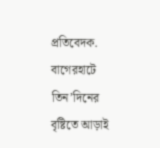প্রতিবেদক. বাগেরহাটে তিন’দিনের বৃষ্টিতে আড়াই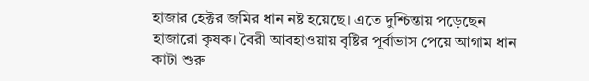হাজার হেক্টর জমির ধান নষ্ট হয়েছে। এতে দুশ্চিন্তায় পড়েছেন হাজারো কৃষক। বৈরী আবহাওয়ায় বৃষ্টির পূর্বাভাস পেয়ে আগাম ধান কাটা শুরু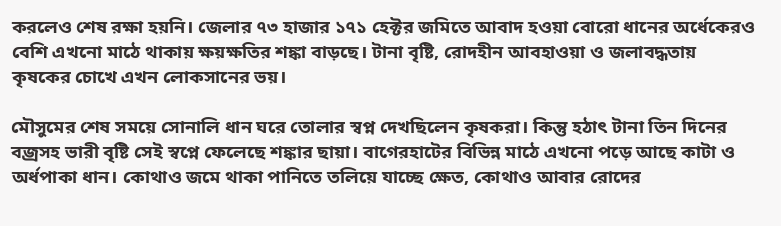করলেও শেষ রক্ষা হয়নি। জেলার ৭৩ হাজার ১৭১ হেক্টর জমিতে আবাদ হওয়া বোরো ধানের অর্ধেকেরও বেশি এখনো মাঠে থাকায় ক্ষয়ক্ষতির শঙ্কা বাড়ছে। টানা বৃষ্টি, রোদহীন আবহাওয়া ও জলাবদ্ধতায় কৃষকের চোখে এখন লোকসানের ভয়।

মৌসুমের শেষ সময়ে সোনালি ধান ঘরে তোলার স্বপ্ন দেখছিলেন কৃষকরা। কিন্তু হঠাৎ টানা তিন দিনের বজ্রসহ ভারী বৃষ্টি সেই স্বপ্নে ফেলেছে শঙ্কার ছায়া। বাগেরহাটের বিভিন্ন মাঠে এখনো পড়ে আছে কাটা ও অর্ধপাকা ধান। কোথাও জমে থাকা পানিতে তলিয়ে যাচ্ছে ক্ষেত, কোথাও আবার রোদের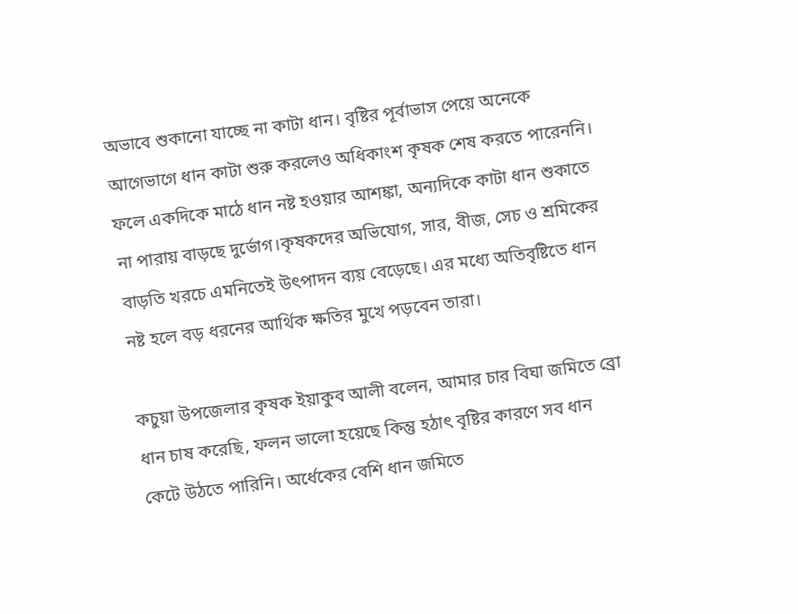অভাবে শুকানো যাচ্ছে না কাটা ধান। বৃষ্টির পূর্বাভাস পেয়ে অনেকে আগেভাগে ধান কাটা শুরু করলেও অধিকাংশ কৃষক শেষ করতে পারেননি। ফলে একদিকে মাঠে ধান নষ্ট হওয়ার আশঙ্কা, অন্যদিকে কাটা ধান শুকাতে না পারায় বাড়ছে দুর্ভোগ।কৃষকদের অভিযোগ, সার, বীজ, সেচ ও শ্রমিকের বাড়তি খরচে এমনিতেই উৎপাদন ব্যয় বেড়েছে। এর মধ্যে অতিবৃষ্টিতে ধান নষ্ট হলে বড় ধরনের আর্থিক ক্ষতির মুখে পড়বেন তারা।

কচুয়া উপজেলার কৃষক ইয়াকুব আলী বলেন, আমার চার বিঘা জমিতে ব্রো ধান চাষ করেছি, ফলন ভালো হয়েছে কিন্তু হঠাৎ বৃষ্টির কারণে সব ধান কেটে উঠতে পারিনি। অর্ধেকের বেশি ধান জমিতে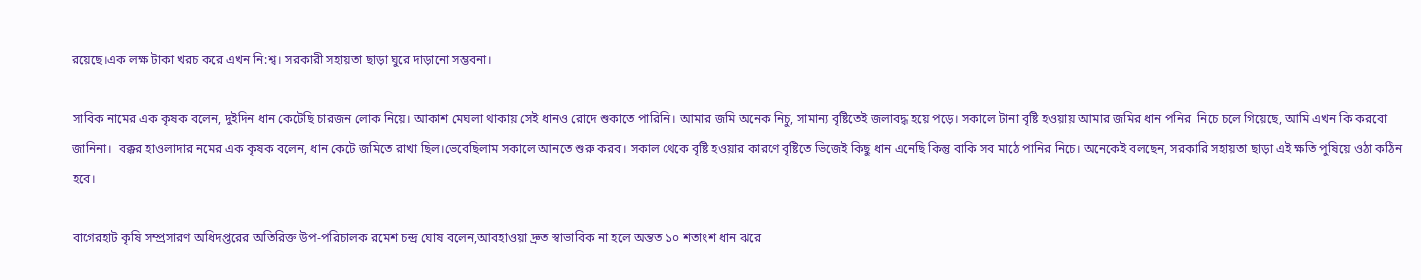রয়েছে।এক লক্ষ টাকা খরচ করে এখন নি:শ্ব। সরকারী সহায়তা ছাড়া ঘুরে দাড়ানো সম্ভবনা।

সাবিক নামের এক কৃষক বলেন, দুইদিন ধান কেটেছি চারজন লোক নিয়ে। আকাশ মেঘলা থাকায় সেই ধানও রোদে শুকাতে পারিনি। আমার জমি অনেক নিচু, সামান্য বৃষ্টিতেই জলাবদ্ধ হয়ে পড়ে। সকালে টানা বৃষ্টি হওয়ায় আমার জমির ধান পনির  নিচে চলে গিয়েছে, আমি এখন কি করবো জানিনা।  বক্কর হাওলাদার নমের এক কৃষক বলেন, ধান কেটে জমিতে রাখা ছিল।ভেবেছিলাম সকালে আনতে শুরু করব। সকাল থেকে বৃষ্টি হওয়ার কারণে বৃষ্টিতে ভিজেই কিছু ধান এনেছি কিন্তু বাকি সব মাঠে পানির নিচে। অনেকেই বলছেন, সরকারি সহায়তা ছাড়া এই ক্ষতি পুষিয়ে ওঠা কঠিন হবে।

বাগেরহাট কৃষি সম্প্রসারণ অধিদপ্তরের অতিরিক্ত উপ-পরিচালক রমেশ চন্দ্র ঘোষ বলেন,আবহাওয়া দ্রুত স্বাভাবিক না হলে অন্তত ১০ শতাংশ ধান ঝরে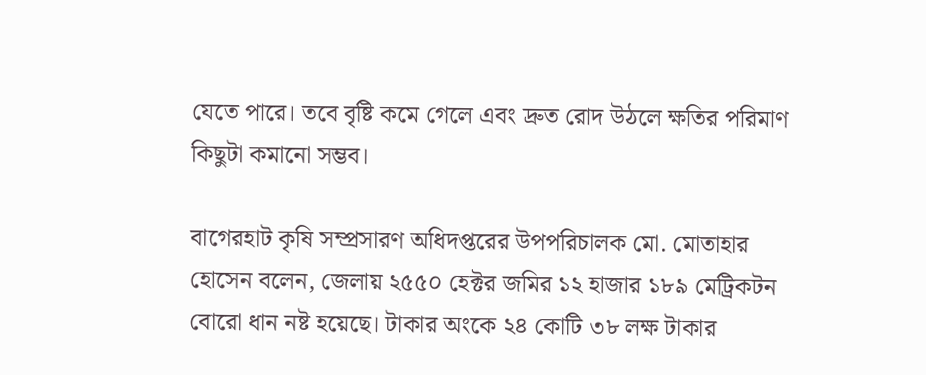যেতে পারে। তবে বৃষ্টি কমে গেলে এবং দ্রুত রোদ উঠলে ক্ষতির পরিমাণ কিছুটা কমানো সম্ভব।

বাগেরহাট কৃষি সম্প্রসারণ অধিদপ্তরের উপপরিচালক মো. মোতাহার হোসেন বলেন, জেলায় ২৫৫০ হেক্টর জমির ১২ হাজার ১৮৯ মেট্রিকটন বোরো ধান নষ্ট হয়েছে। টাকার অংকে ২৪ কোটি ৩৮ লক্ষ টাকার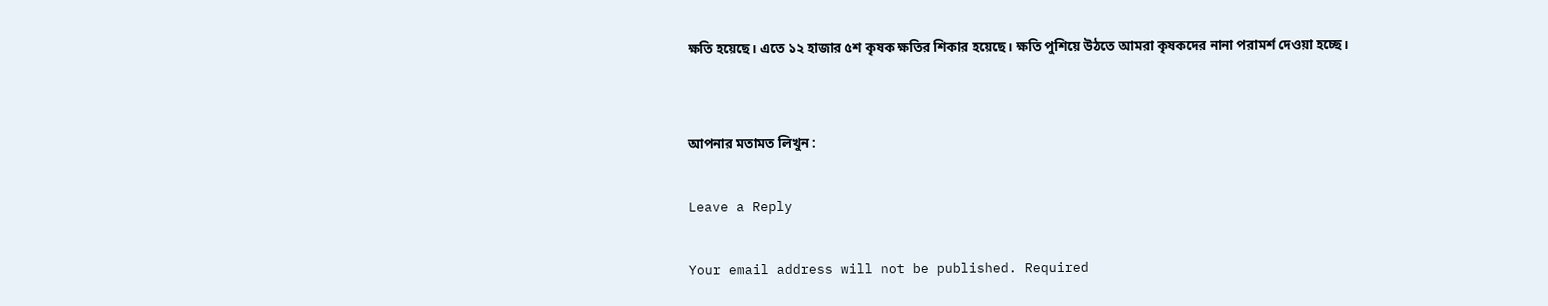ক্ষতি হয়েছে। এতে ১২ হাজার ৫শ কৃষক ক্ষতির শিকার হয়েছে। ক্ষতি পুশিয়ে উঠতে আমরা কৃষকদের নানা পরামর্শ দেওয়া হচ্ছে।


আপনার মতামত লিখুন :

Leave a Reply

Your email address will not be published. Required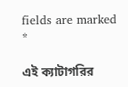fields are marked *

এই ক্যাটাগরির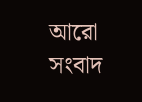আরো সংবাদ